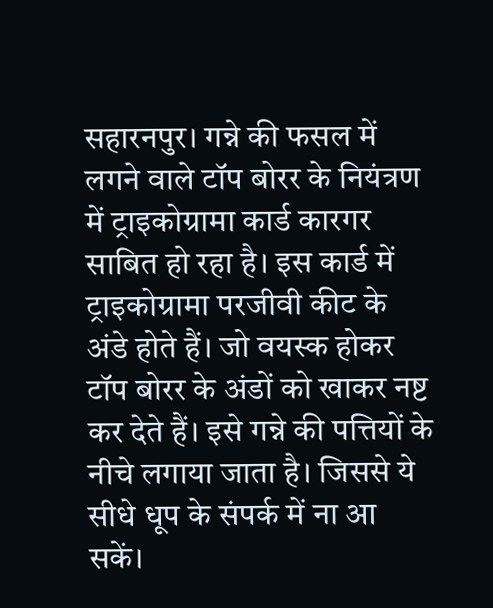सहारनपुर। गन्ने की फसल में लगने वाले टॉप बोरर के नियंत्रण में ट्राइकोग्रामा कार्ड कारगर साबित हो रहा है। इस कार्ड में ट्राइकोग्रामा परजीवी कीट के अंडे होते हैं। जो वयस्क होकर टॉप बोरर के अंडों को खाकर नष्ट कर देते हैं। इसे गन्ने की पत्तियों के नीचे लगाया जाता है। जिससे ये सीधे धूप के संपर्क में ना आ सकें।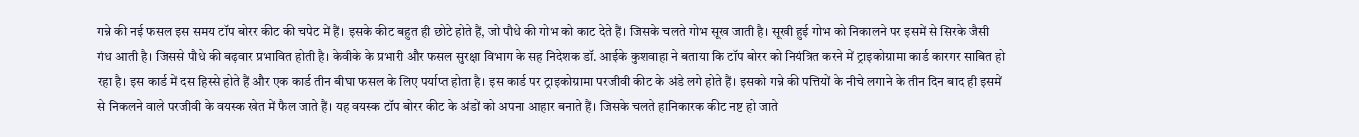गन्ने की नई फसल इस समय टॉप बोरर कीट की चपेट में हैं। इसके कीट बहुत ही छोटे होते हैं, जो पौधे की गोभ को काट देते हैं। जिसके चलते गोभ सूख जाती है। सूखी हुई गोभ को निकालने पर इसमें से सिरके जैसी गंध आती है। जिससे पौधे की बढ़वार प्रभावित होती है। केवीके के प्रभारी और फसल सुरक्षा विभाग के सह निदेशक डॉ. आईके कुशवाहा ने बताया कि टॉप बोरर को नियंत्रित करने में ट्राइकोग्रामा कार्ड कारगर साबित हो रहा है। इस कार्ड में दस हिस्से होते हैं और एक कार्ड तीन बीघा फसल के लिए पर्याप्त होता है। इस कार्ड पर ट्राइकोग्रामा परजीवी कीट के अंडे लगे होते हैं। इसको गन्ने की पत्तियों के नीचे लगाने के तीन दिन बाद ही इसमें से निकलने वाले परजीवी के वयस्क खेत में फैल जाते हैं। यह वयस्क टॉप बोरर कीट के अंडों को अपना आहार बनाते हैं। जिसके चलते हानिकारक कीट नष्ट हो जाते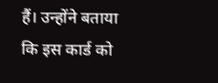हैं। उन्होंने बताया कि इस कार्ड को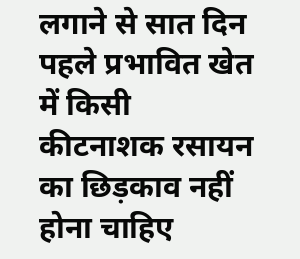लगाने से सात दिन पहले प्रभावित खेत में किसी कीटनाशक रसायन का छिड़काव नहीं होना चाहिए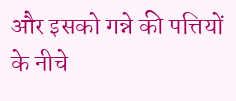और इसको गन्ने की पत्तियों के नीचे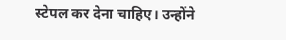स्टेपल कर देना चाहिए। उन्होंने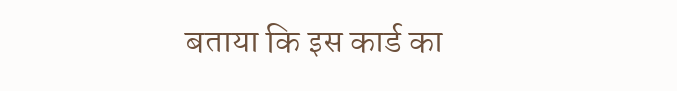बताया कि इस कार्ड का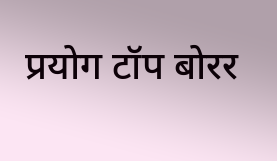प्रयोग टॉप बोरर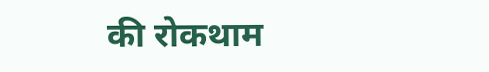की रोकथाम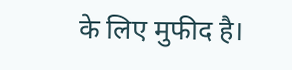के लिए मुफीद है।